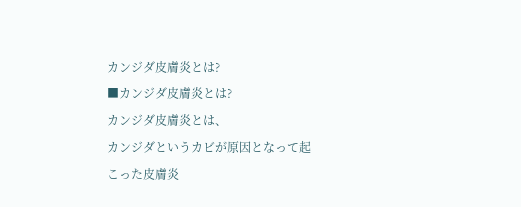カンジダ皮膚炎とは?
■カンジダ皮膚炎とは?
カンジダ皮膚炎とは、
カンジダというカビが原因となって起こった皮膚炎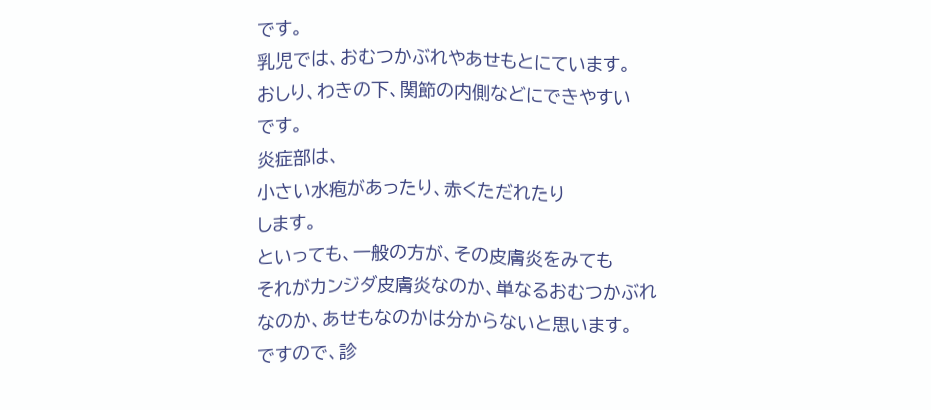です。
乳児では、おむつかぶれやあせもとにています。
おしり、わきの下、関節の内側などにできやすい
です。
炎症部は、
小さい水疱があったり、赤くただれたり
します。
といっても、一般の方が、その皮膚炎をみても
それがカンジダ皮膚炎なのか、単なるおむつかぶれ
なのか、あせもなのかは分からないと思います。
ですので、診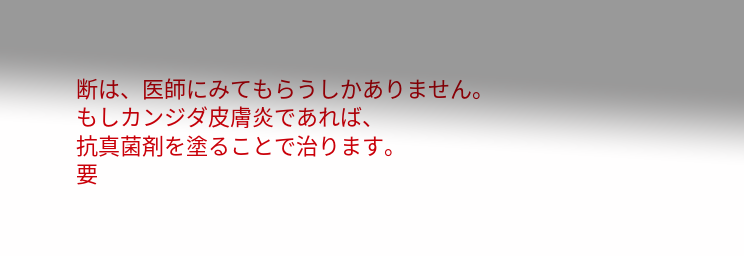断は、医師にみてもらうしかありません。
もしカンジダ皮膚炎であれば、
抗真菌剤を塗ることで治ります。
要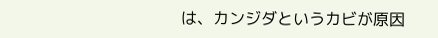は、カンジダというカビが原因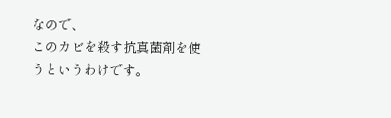なので、
このカビを殺す抗真菌剤を使うというわけです。